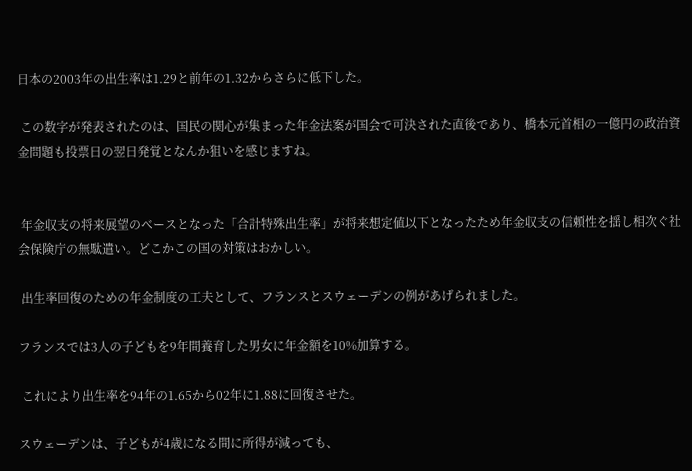日本の2003年の出生率は1.29と前年の1.32からさらに低下した。

 この数字が発表されたのは、国民の関心が集まった年金法案が国会で可決された直後であり、橋本元首相の一億円の政治資金問題も投票日の翌日発覚となんか狙いを感じますね。


 年金収支の将来展望のベースとなった「合計特殊出生率」が将来想定値以下となったため年金収支の信頼性を揺し相次ぐ社会保険庁の無駄遣い。どこかこの国の対策はおかしい。

 出生率回復のための年金制度の工夫として、フランスとスウェーデンの例があげられました。

フランスでは3人の子どもを9年間養育した男女に年金額を10%加算する。

 これにより出生率を94年の1.65から02年に1.88に回復させた。

スウェーデンは、子どもが4歳になる間に所得が減っても、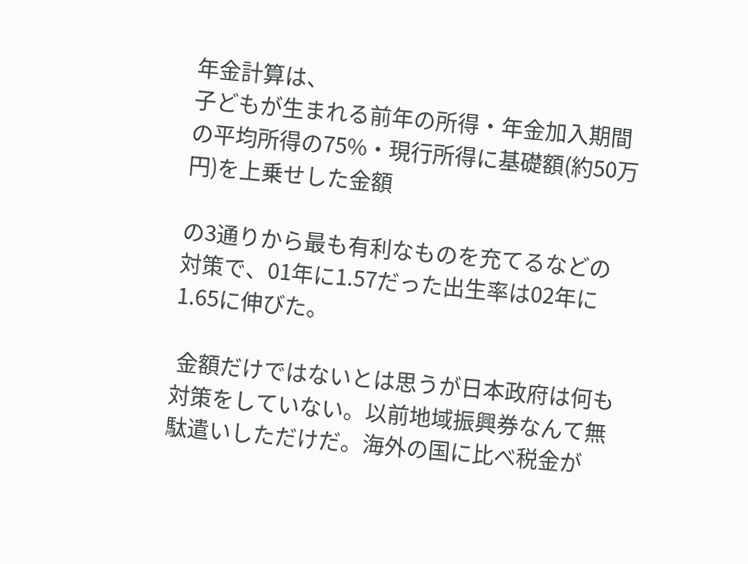年金計算は、
子どもが生まれる前年の所得・年金加入期間の平均所得の75%・現行所得に基礎額(約50万円)を上乗せした金額

の3通りから最も有利なものを充てるなどの対策で、01年に1.57だった出生率は02年に1.65に伸びた。

 金額だけではないとは思うが日本政府は何も対策をしていない。以前地域振興券なんて無駄遣いしただけだ。海外の国に比べ税金が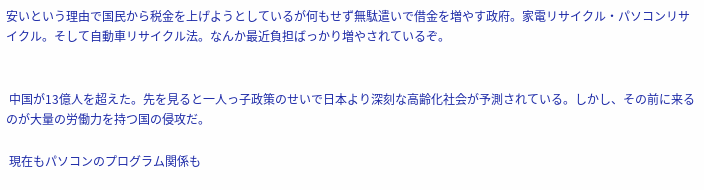安いという理由で国民から税金を上げようとしているが何もせず無駄遣いで借金を増やす政府。家電リサイクル・パソコンリサイクル。そして自動車リサイクル法。なんか最近負担ばっかり増やされているぞ。


 中国が13億人を超えた。先を見ると一人っ子政策のせいで日本より深刻な高齢化社会が予測されている。しかし、その前に来るのが大量の労働力を持つ国の侵攻だ。

 現在もパソコンのプログラム関係も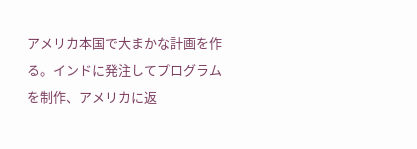アメリカ本国で大まかな計画を作る。インドに発注してプログラムを制作、アメリカに返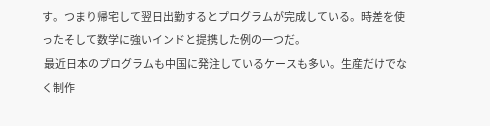す。つまり帰宅して翌日出勤するとプログラムが完成している。時差を使ったそして数学に強いインドと提携した例の一つだ。
 最近日本のプログラムも中国に発注しているケースも多い。生産だけでなく制作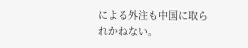による外注も中国に取られかねない。